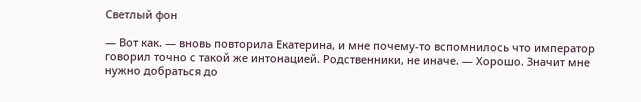Светлый фон

— Вот как. — вновь повторила Екатерина, и мне почему-то вспомнилось что император говорил точно с такой же интонацией. Родственники, не иначе. — Хорошо. Значит мне нужно добраться до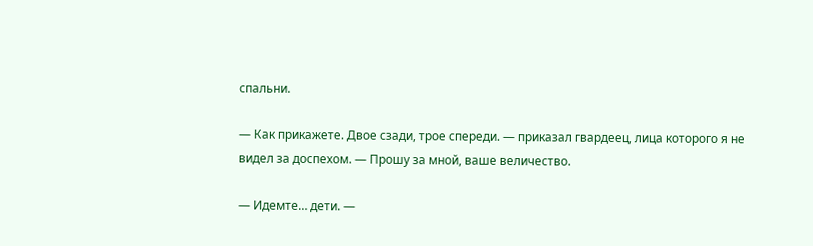спальни.

— Как прикажете. Двое сзади, трое спереди. — приказал гвардеец, лица которого я не видел за доспехом. — Прошу за мной, ваше величество.

— Идемте… дети. —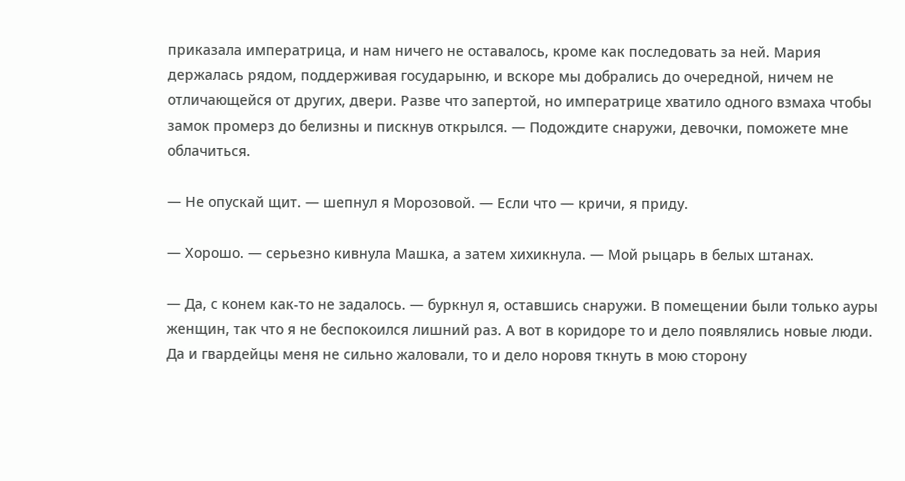приказала императрица, и нам ничего не оставалось, кроме как последовать за ней. Мария держалась рядом, поддерживая государыню, и вскоре мы добрались до очередной, ничем не отличающейся от других, двери. Разве что запертой, но императрице хватило одного взмаха чтобы замок промерз до белизны и пискнув открылся. — Подождите снаружи, девочки, поможете мне облачиться.

— Не опускай щит. — шепнул я Морозовой. — Если что — кричи, я приду.

— Хорошо. — серьезно кивнула Машка, а затем хихикнула. — Мой рыцарь в белых штанах.

— Да, с конем как-то не задалось. — буркнул я, оставшись снаружи. В помещении были только ауры женщин, так что я не беспокоился лишний раз. А вот в коридоре то и дело появлялись новые люди. Да и гвардейцы меня не сильно жаловали, то и дело норовя ткнуть в мою сторону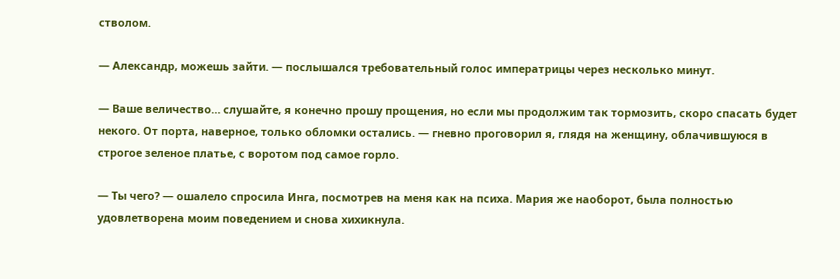стволом.

— Александр, можешь зайти. — послышался требовательный голос императрицы через несколько минут.

— Ваше величество… слушайте, я конечно прошу прощения, но если мы продолжим так тормозить, скоро спасать будет некого. От порта, наверное, только обломки остались. — гневно проговорил я, глядя на женщину, облачившуюся в строгое зеленое платье, с воротом под самое горло.

— Ты чего? — ошалело спросила Инга, посмотрев на меня как на психа. Мария же наоборот, была полностью удовлетворена моим поведением и снова хихикнула.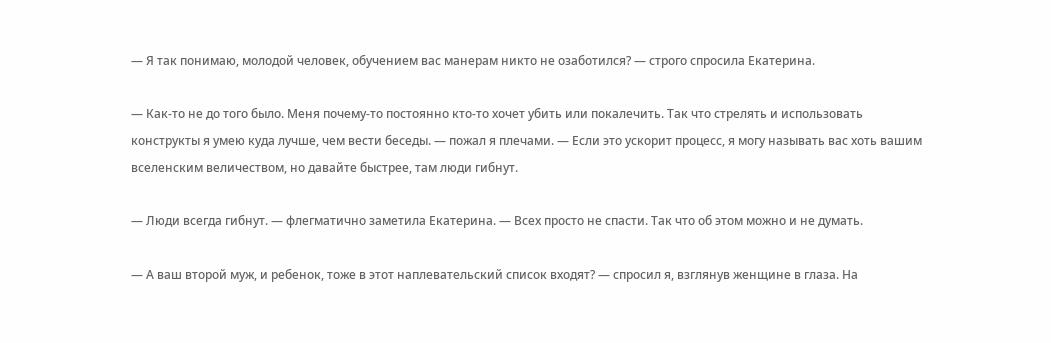— Я так понимаю, молодой человек, обучением вас манерам никто не озаботился? — строго спросила Екатерина.

— Как-то не до того было. Меня почему-то постоянно кто-то хочет убить или покалечить. Так что стрелять и использовать конструкты я умею куда лучше, чем вести беседы. — пожал я плечами. — Если это ускорит процесс, я могу называть вас хоть вашим вселенским величеством, но давайте быстрее, там люди гибнут.

— Люди всегда гибнут. — флегматично заметила Екатерина. — Всех просто не спасти. Так что об этом можно и не думать.

— А ваш второй муж, и ребенок, тоже в этот наплевательский список входят? — спросил я, взглянув женщине в глаза. На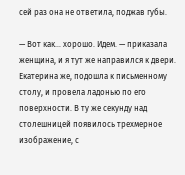сей раз она не ответила, поджав губы.

— Вот как… хорошо. Идем. — приказала женщина, и я тут же направился к двери. Екатерина же, подошла к письменному столу, и провела ладонью по его поверхности. В ту же секунду над столешницей появилось трехмерное изображение, с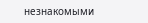незнакомыми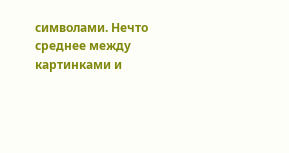символами. Нечто среднее между картинками и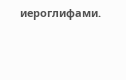иероглифами.